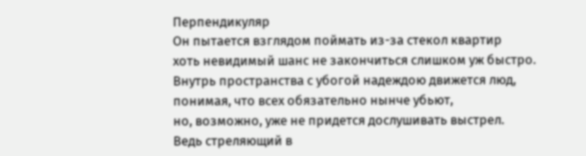Перпендикуляр
Он пытается взглядом поймать из-за стекол квартир
хоть невидимый шанс не закончиться слишком уж быстро.
Внутрь пространства с убогой надеждою движется люд,
понимая, что всех обязательно нынче убьют,
но, возможно, уже не придется дослушивать выстрел.
Ведь стреляющий в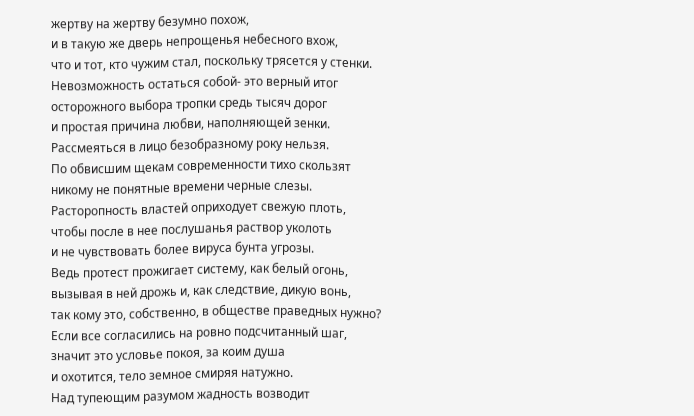жертву на жертву безумно похож,
и в такую же дверь непрощенья небесного вхож,
что и тот, кто чужим стал, поскольку трясется у стенки.
Невозможность остаться собой- это верный итог
осторожного выбора тропки средь тысяч дорог
и простая причина любви, наполняющей зенки.
Рассмеяться в лицо безобразному року нельзя.
По обвисшим щекам современности тихо скользят
никому не понятные времени черные слезы.
Расторопность властей оприходует свежую плоть,
чтобы после в нее послушанья раствор уколоть
и не чувствовать более вируса бунта угрозы.
Ведь протест прожигает систему, как белый огонь,
вызывая в ней дрожь и, как следствие, дикую вонь,
так кому это, собственно, в обществе праведных нужно?
Если все согласились на ровно подсчитанный шаг,
значит это условье покоя, за коим душа
и охотится, тело земное смиряя натужно.
Над тупеющим разумом жадность возводит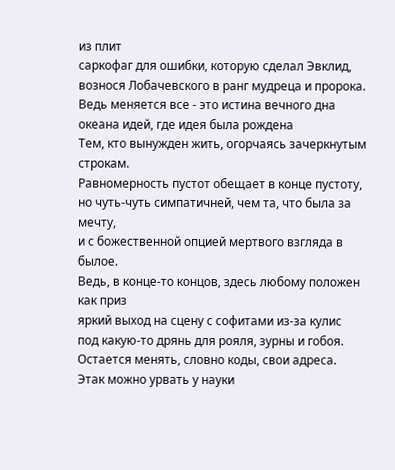из плит
саркофаг для ошибки, которую сделал Эвклид,
вознося Лобачевского в ранг мудреца и пророка.
Ведь меняется все - это истина вечного дна
океана идей, где идея была рождена
Тем, кто вынужден жить, огорчаясь зачеркнутым строкам.
Равномерность пустот обещает в конце пустоту,
но чуть-чуть симпатичней, чем та, что была за мечту,
и с божественной опцией мертвого взгляда в былое.
Ведь, в конце-то концов, здесь любому положен как приз
яркий выход на сцену с софитами из-за кулис
под какую-то дрянь для рояля, зурны и гобоя.
Остается менять, словно коды, свои адреса.
Этак можно урвать у науки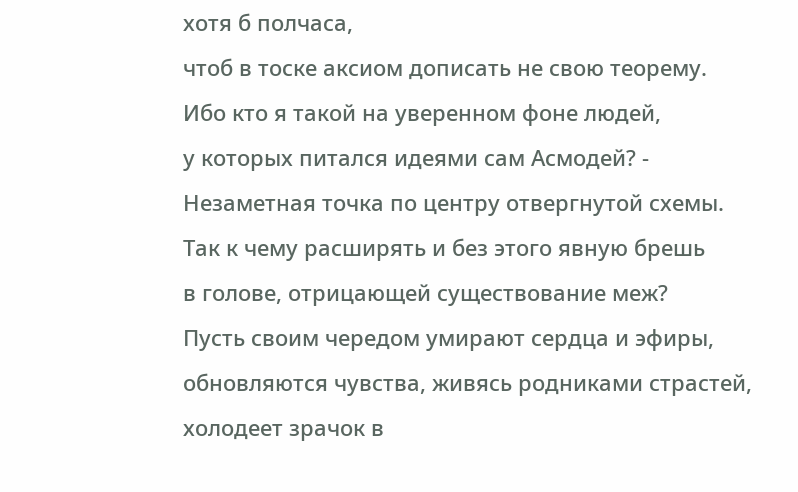хотя б полчаса,
чтоб в тоске аксиом дописать не свою теорему.
Ибо кто я такой на уверенном фоне людей,
у которых питался идеями сам Асмодей? -
Незаметная точка по центру отвергнутой схемы.
Так к чему расширять и без этого явную брешь
в голове, отрицающей существование меж?
Пусть своим чередом умирают сердца и эфиры,
обновляются чувства, живясь родниками страстей,
холодеет зрачок в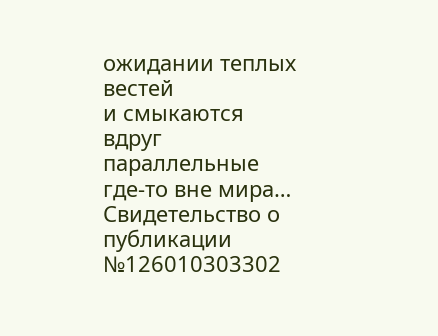ожидании теплых вестей
и смыкаются вдруг параллельные где-то вне мира…
Свидетельство о публикации №126010303302